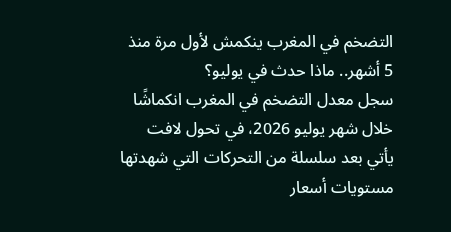التضخم في المغرب ينكمش لأول مرة منذ 5 أشهر.. ماذا حدث في يوليو؟
سجل معدل التضخم في المغرب انكماشًا خلال شهر يوليو 2026، في تحول لافت يأتي بعد سلسلة من التحركات التي شهدتها مستويات أسعار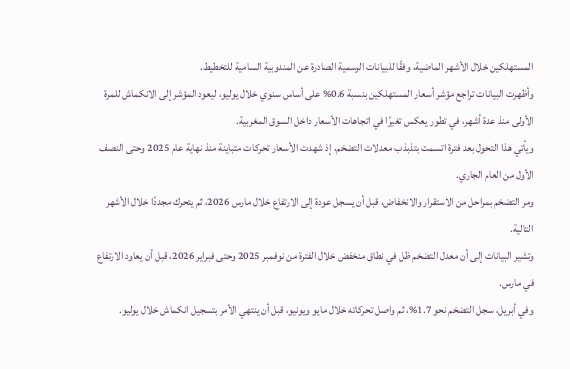المستهلكين خلال الأشهر الماضية، وفقًا للبيانات الرسمية الصادرة عن المندوبية السامية للتخطيط.
وأظهرت البيانات تراجع مؤشر أسعار المستهلكين بنسبة 0.6% على أساس سنوي خلال يوليو، ليعود المؤشر إلى الانكماش للمرة الأولى منذ عدة أشهر، في تطور يعكس تغيرًا في اتجاهات الأسعار داخل السوق المغربية.
ويأتي هذا التحول بعد فترة اتسمت بتذبذب معدلات التضخم، إذ شهدت الأسعار تحركات متباينة منذ نهاية عام 2025 وحتى النصف الأول من العام الجاري.
ومر التضخم بمراحل من الاستقرار والانخفاض، قبل أن يسجل عودة إلى الارتفاع خلال مارس 2026، ثم يتحرك مجددًا خلال الأشهر التالية.
وتشير البيانات إلى أن معدل التضخم ظل في نطاق منخفض خلال الفترة من نوفمبر 2025 وحتى فبراير 2026، قبل أن يعاود الارتفاع في مارس.
وفي أبريل، سجل التضخم نحو 1.7%، ثم واصل تحركاته خلال مايو ويونيو، قبل أن ينتهي الأمر بتسجيل انكماش خلال يوليو.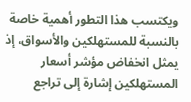ويكتسب هذا التطور أهمية خاصة بالنسبة للمستهلكين والأسواق، إذ يمثل انخفاض مؤشر أسعار المستهلكين إشارة إلى تراجع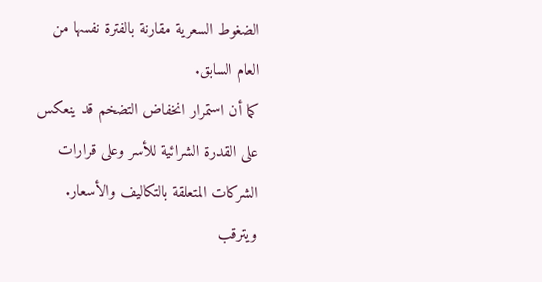الضغوط السعرية مقارنة بالفترة نفسها من العام السابق.
كما أن استمرار انخفاض التضخم قد ينعكس على القدرة الشرائية للأسر وعلى قرارات الشركات المتعلقة بالتكاليف والأسعار.
ويترقب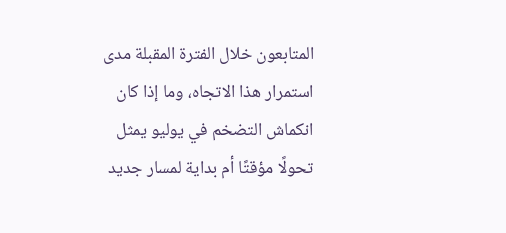المتابعون خلال الفترة المقبلة مدى استمرار هذا الاتجاه، وما إذا كان انكماش التضخم في يوليو يمثل تحولًا مؤقتًا أم بداية لمسار جديد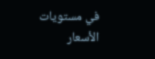في مستويات الأسعار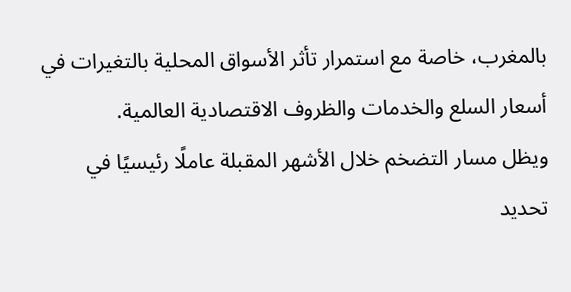بالمغرب، خاصة مع استمرار تأثر الأسواق المحلية بالتغيرات في أسعار السلع والخدمات والظروف الاقتصادية العالمية.
ويظل مسار التضخم خلال الأشهر المقبلة عاملًا رئيسيًا في تحديد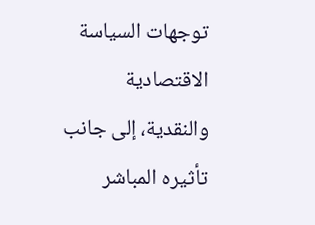توجهات السياسة الاقتصادية والنقدية، إلى جانب تأثيره المباشر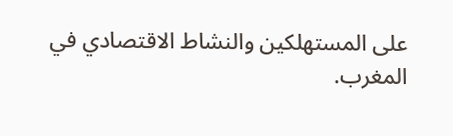على المستهلكين والنشاط الاقتصادي في المغرب.